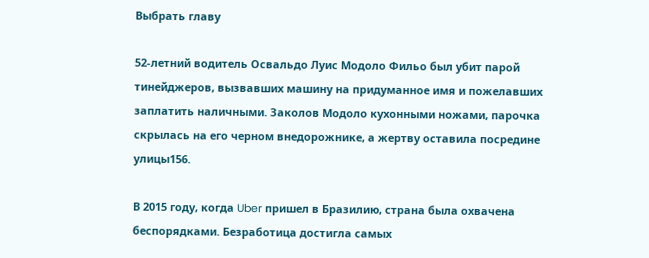Выбрать главу

52-летний водитель Освальдо Луис Модоло Фильо был убит парой тинейджеров, вызвавших машину на придуманное имя и пожелавших заплатить наличными. Заколов Модоло кухонными ножами, парочка скрылась на его черном внедорожнике, а жертву оставила посредине улицы156.

В 2015 году, когда Uber пришел в Бразилию, страна была охвачена беспорядками. Безработица достигла самых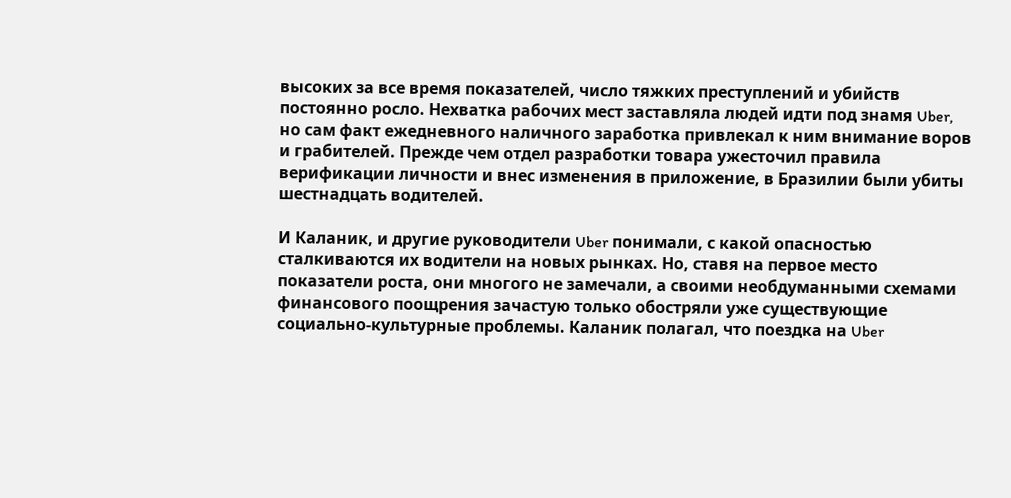высоких за все время показателей, число тяжких преступлений и убийств постоянно росло. Нехватка рабочих мест заставляла людей идти под знамя Uber, но сам факт ежедневного наличного заработка привлекал к ним внимание воров и грабителей. Прежде чем отдел разработки товара ужесточил правила верификации личности и внес изменения в приложение, в Бразилии были убиты шестнадцать водителей.

И Каланик, и другие руководители Uber понимали, с какой опасностью сталкиваются их водители на новых рынках. Но, ставя на первое место показатели роста, они многого не замечали, а своими необдуманными схемами финансового поощрения зачастую только обостряли уже существующие социально-культурные проблемы. Каланик полагал, что поездка на Uber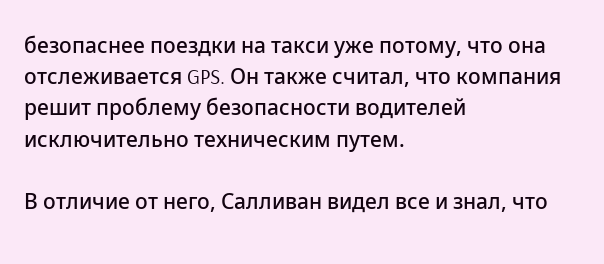безопаснее поездки на такси уже потому, что она отслеживается GPS. Он также считал, что компания решит проблему безопасности водителей исключительно техническим путем.

В отличие от него, Салливан видел все и знал, что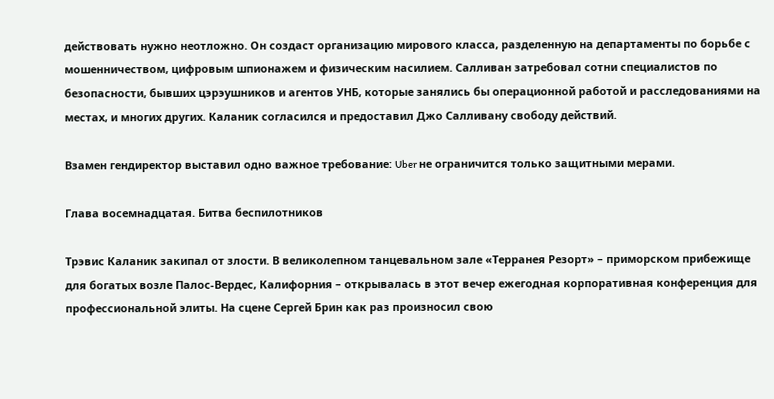действовать нужно неотложно. Он создаст организацию мирового класса, разделенную на департаменты по борьбе с мошенничеством, цифровым шпионажем и физическим насилием. Салливан затребовал сотни специалистов по безопасности, бывших цэрэушников и агентов УНБ, которые занялись бы операционной работой и расследованиями на местах, и многих других. Каланик согласился и предоставил Джо Салливану свободу действий.

Взамен гендиректор выставил одно важное требование: Uber не ограничится только защитными мерами.

Глава восемнадцатая. Битва беспилотников

Трэвис Каланик закипал от злости. В великолепном танцевальном зале «Терранея Резорт» – приморском прибежище для богатых возле Палос-Вердес, Калифорния – открывалась в этот вечер ежегодная корпоративная конференция для профессиональной элиты. На сцене Сергей Брин как раз произносил свою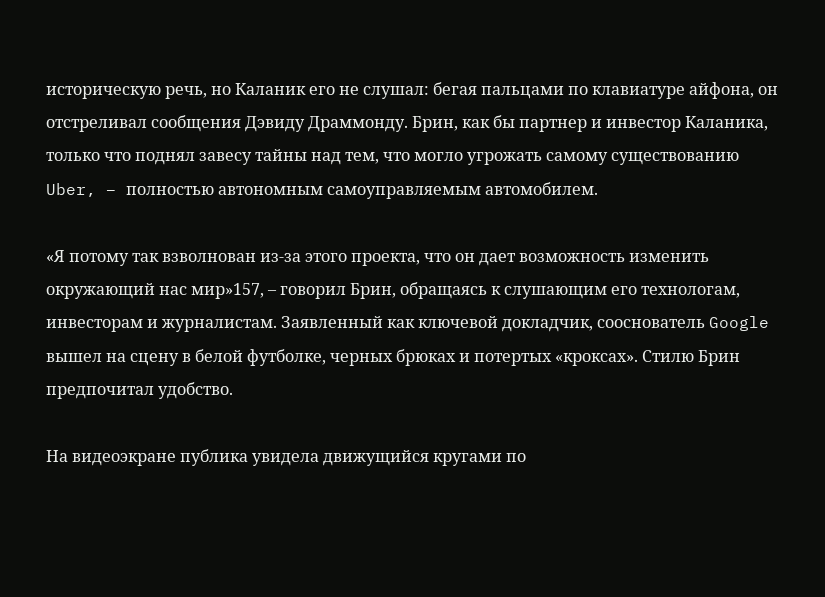историческую речь, но Каланик его не слушал: бегая пальцами по клавиатуре айфона, он отстреливал сообщения Дэвиду Драммонду. Брин, как бы партнер и инвестор Каланика, только что поднял завесу тайны над тем, что могло угрожать самому существованию Uber, – полностью автономным самоуправляемым автомобилем.

«Я потому так взволнован из-за этого проекта, что он дает возможность изменить окружающий нас мир»157, – говорил Брин, обращаясь к слушающим его технологам, инвесторам и журналистам. Заявленный как ключевой докладчик, сооснователь Google вышел на сцену в белой футболке, черных брюках и потертых «кроксах». Стилю Брин предпочитал удобство.

На видеоэкране публика увидела движущийся кругами по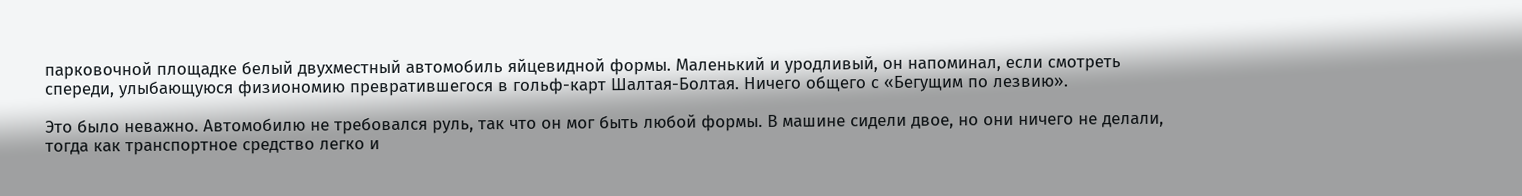парковочной площадке белый двухместный автомобиль яйцевидной формы. Маленький и уродливый, он напоминал, если смотреть спереди, улыбающуюся физиономию превратившегося в гольф-карт Шалтая-Болтая. Ничего общего с «Бегущим по лезвию».

Это было неважно. Автомобилю не требовался руль, так что он мог быть любой формы. В машине сидели двое, но они ничего не делали, тогда как транспортное средство легко и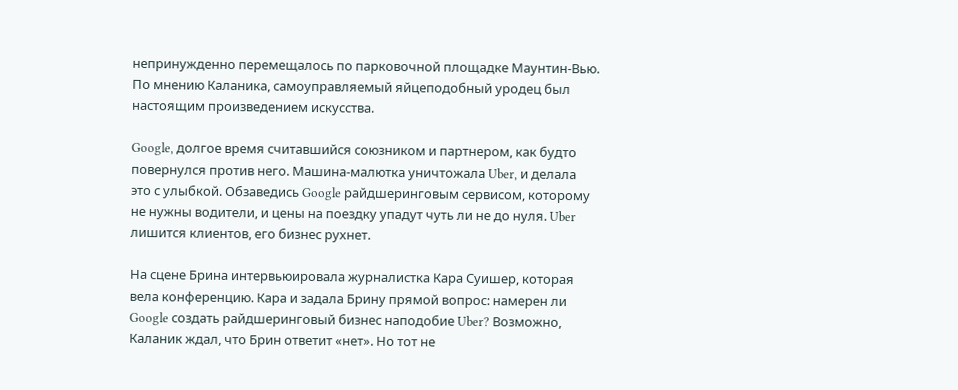непринужденно перемещалось по парковочной площадке Маунтин-Вью. По мнению Каланика, самоуправляемый яйцеподобный уродец был настоящим произведением искусства.

Google, долгое время считавшийся союзником и партнером, как будто повернулся против него. Машина-малютка уничтожала Uber, и делала это с улыбкой. Обзаведись Google райдшеринговым сервисом, которому не нужны водители, и цены на поездку упадут чуть ли не до нуля. Uber лишится клиентов, его бизнес рухнет.

На сцене Брина интервьюировала журналистка Кара Суишер, которая вела конференцию. Кара и задала Брину прямой вопрос: намерен ли Google создать райдшеринговый бизнес наподобие Uber? Возможно, Каланик ждал, что Брин ответит «нет». Но тот не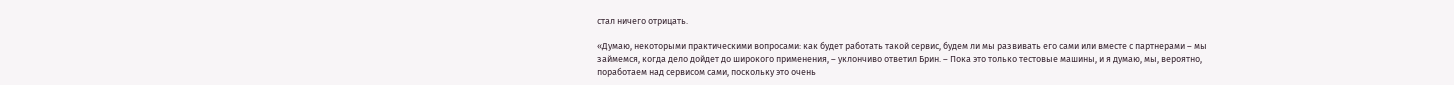стал ничего отрицать.

«Думаю, некоторыми практическими вопросами: как будет работать такой сервис, будем ли мы развивать его сами или вместе с партнерами – мы займемся, когда дело дойдет до широкого применения, – уклончиво ответил Брин. – Пока это только тестовые машины, и я думаю, мы, вероятно, поработаем над сервисом сами, поскольку это очень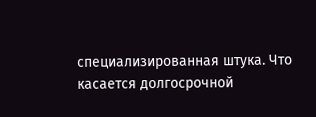специализированная штука. Что касается долгосрочной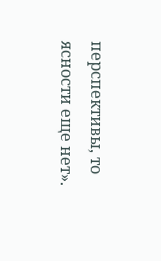перспективы, то ясности еще нет».